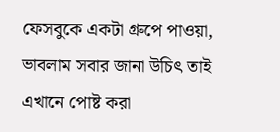ফেসবুকে একটা গ্রুপে পাওয়া, ভাবলাম সবার জানা উচিৎ তাই এখানে পোষ্ট করা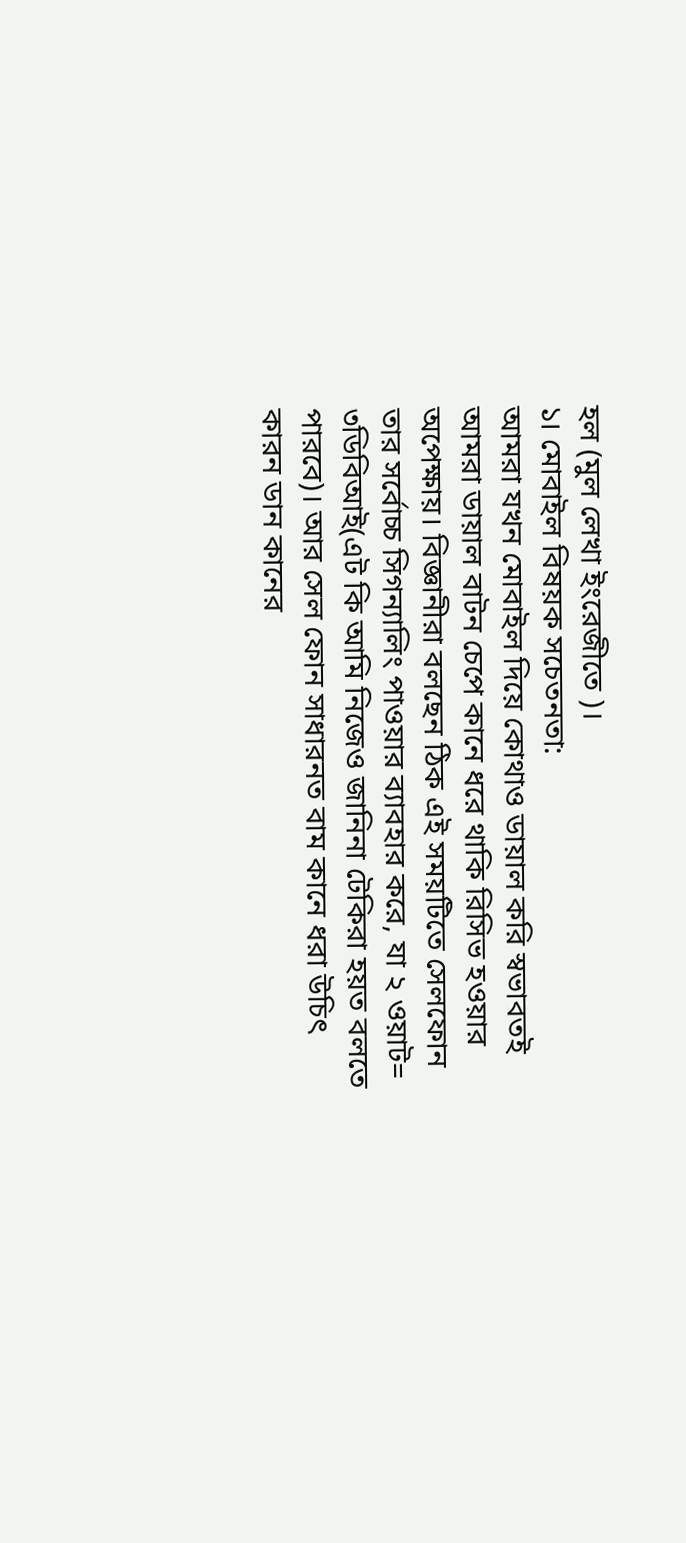হল (মুল লেখা ইংরেজীতে )।
১। মোবাইল বিষয়ক সচেতনতা:
আমরা যখন মোবাইল দিয়ে কোথাও ডায়াল করি স্বভাবতই আমরা ডায়াল বাটন চেপে কানে ধরে থাকি রিসিভ হওয়ার অপেক্ষায়। বিজ্ঞানীরা বলছেন ঠিক এই সময়টিতে সেলফোন তার সর্বোচ্চ সিগন্যালিং পাওয়ার ব্যাবহার করে, যা ২ ওয়াট= ৩ডিবিআই(এট কি আমি নিজেও জানিনা টেকিরা হয়ত বলতে পারবে)। আর সেল ফোন সাধারনত বাম কানে ধরা উচিৎ কারন ডান কানের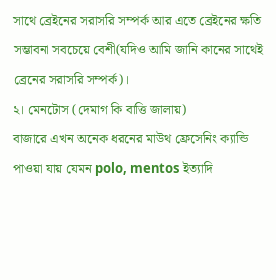সাথে ব্রেইনের সরাসরি সম্পর্ক আর এতে ব্রেইনের ক্ষতি সম্ভাবনা সবচেয়ে বেশী(যদিও আমি জানি কানের সাথেই ব্রেনের সরাসরি সম্পর্ক)।
২। মেনটোস (দেমাগ কি বাত্তি জালায়)
বাজারে এখন অনেক ধরনের মাউথ ফ্রেসেনিং ক্যান্ডি পাওয়া যায় যেমন polo, mentos ইত্যাদি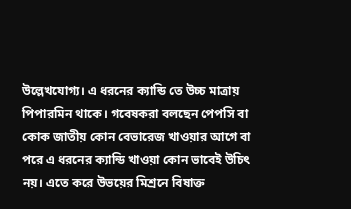উল্লেখযোগ্য। এ ধরনের ক্যান্ডি তে উচ্চ মাত্রায় পিপারমিন থাকে। গবেষকরা বলছেন পেপসি বা কোক জাতীয় কোন বেভারেজ খাওয়ার আগে বা পরে এ ধরনের ক্যান্ডি খাওয়া কোন ভাবেই উচিৎ নয়। এতে করে উভয়ের মিশ্রনে বিষাক্ত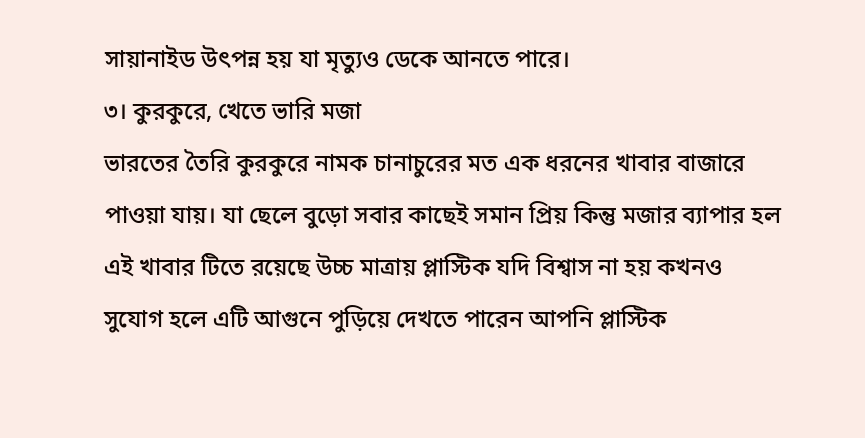সায়ানাইড উৎপন্ন হয় যা মৃত্যুও ডেকে আনতে পারে।
৩। কুরকুরে, খেতে ভারি মজা
ভারতের তৈরি কুরকুরে নামক চানাচুরের মত এক ধরনের খাবার বাজারে পাওয়া যায়। যা ছেলে বুড়ো সবার কাছেই সমান প্রিয় কিন্তু মজার ব্যাপার হল এই খাবার টিতে রয়েছে উচ্চ মাত্রায় প্লাস্টিক যদি বিশ্বাস না হয় কখনও সুযোগ হলে এটি আগুনে পুড়িয়ে দেখতে পারেন আপনি প্লাস্টিক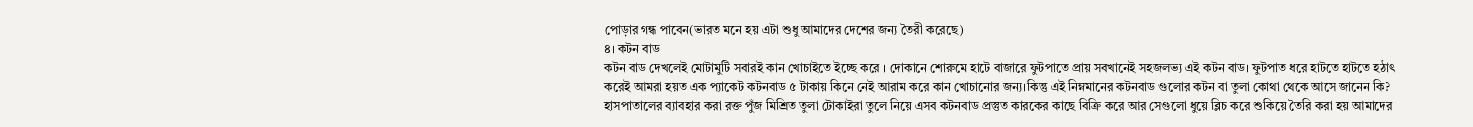পোড়ার গন্ধ পাবেন(ভারত মনে হয় এটা শুধু আমাদের দেশের জন্য তৈরী করেছে)
৪। কটন বাড
কটন বাড দেখলেই মোটামুটি সবারই কান খোচাইতে ইচ্ছে করে । দোকানে শোরুমে হাটে বাজারে ফুটপাতে প্রায় সবখানেই সহজলভ্য এই কটন বাড। ফুটপাত ধরে হাটতে হাটতে হঠাৎ করেই আমরা হয়ত এক প্যাকেট কটনবাড ৫ টাকায় কিনে নেই আরাম করে কান খোচানোর জন্য।কিন্তু এই নিম্নমানের কটনবাড গুলোর কটন বা তুলা কোথা থেকে আসে জানেন কি? হাসপাতালের ব্যাবহার করা রক্ত পুঁজ মিশ্রিত তুলা টোকাইরা তুলে নিয়ে এসব কটনবাড প্রস্তুত কারকের কাছে বিক্রি করে আর সেগুলো ধুয়ে ব্লিচ করে শুকিয়ে তৈরি করা হয় আমাদের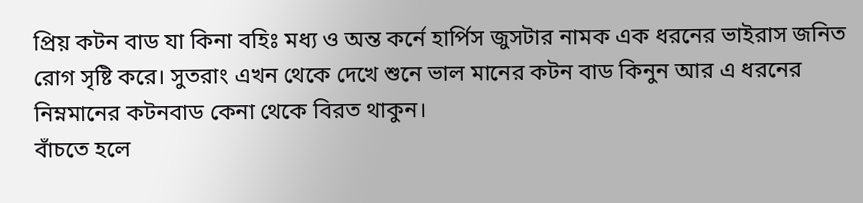প্রিয় কটন বাড যা কিনা বহিঃ মধ্য ও অন্ত কর্নে হার্পিস জুসটার নামক এক ধরনের ভাইরাস জনিত রোগ সৃষ্টি করে। সুতরাং এখন থেকে দেখে শুনে ভাল মানের কটন বাড কিনুন আর এ ধরনের নিম্নমানের কটনবাড কেনা থেকে বিরত থাকুন।
বাঁচতে হলে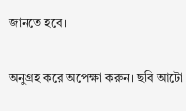জানতে হবে।

অনুগ্রহ করে অপেক্ষা করুন। ছবি আটো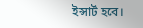ইন্সার্ট হবে।